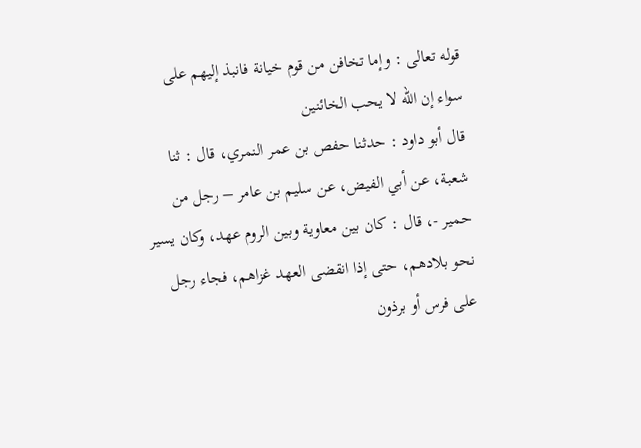قوله تعالى : وإما تخافن من قوم خيانة فانبذ إليهم على سواء إن الله لا يحب الخائنين
قال أبو داود : حدثنا حفص بن عمر النمري، قال : ثنا شعبة، عن أبي الفيض، عن سليم بن عامر – رجل من حمير -، قال : كان بين معاوية وبين الروم عهد، وكان يسير نحو بلادهم، حتى إذا انقضى العهد غزاهم، فجاء رجل على فرس أو برذون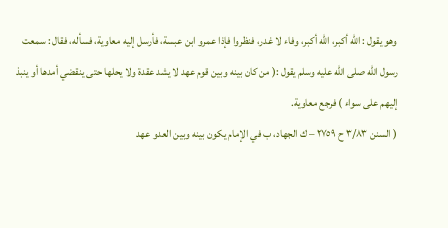وهو يقول : الله أكبر، الله أكبر، وفاء لا غدر، فنظروا فإذا عمرو ابن عبسة، فأرسل إليه معاوية، فسأله، فقال : سمعت رسول الله صلى الله عليه وسلم يقول :( من كان بينه وبين قوم عهد لا يشد عقدة ولا يحلها حتى ينقضي أمدها أو ينبذ إليهم على سواء ) فرجع معاوية.
( السنن ٣/٨٣ ح ٢٧٥٩ – ك الجهاد، ب في الإمام يكون بينه وبين العدو عهد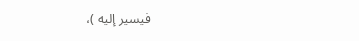فيسير إليه )،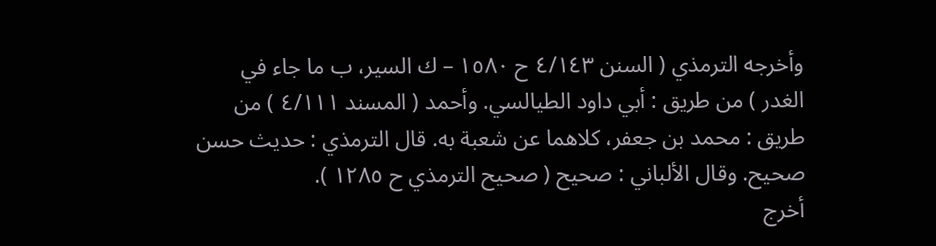وأخرجه الترمذي ( السنن ٤/١٤٣ ح ١٥٨٠ – ك السير، ب ما جاء في الغدر ) من طريق : أبي داود الطيالسي. وأحمد ( المسند ٤/١١١ ) من طريق : محمد بن جعفر، كلاهما عن شعبة به. قال الترمذي : حديث حسن صحيح. وقال الألباني : صحيح ( صحيح الترمذي ح ١٢٨٥ ).
أخرج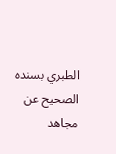الطبري بسنده الصحيح عن مجاهد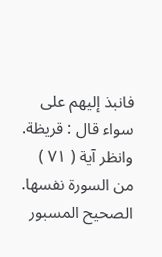فانبذ إليهم على سواء قال : قريظة.
وانظر آية ( ٧١ ) من السورة نفسها.
الصحيح المسبور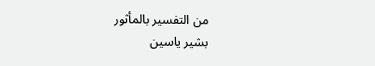من التفسير بالمأثور
بشير ياسين